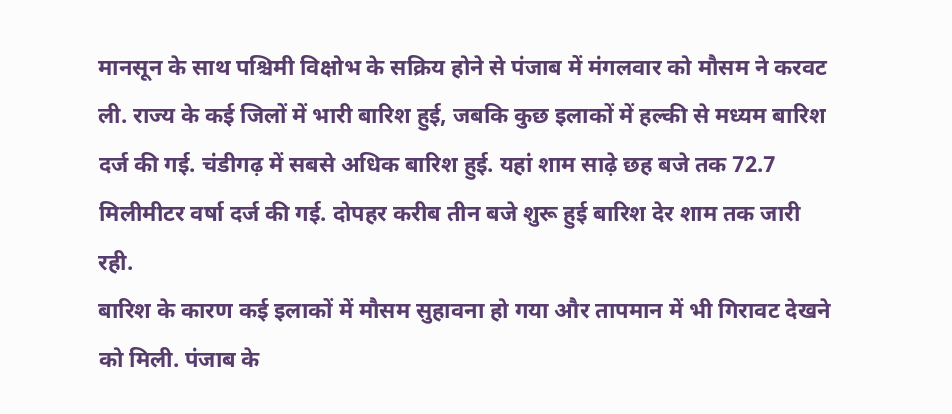मानसून के साथ पश्चिमी विक्षोभ के सक्रिय होने से पंजाब में मंगलवार को मौसम ने करवट ली. राज्य के कई जिलों में भारी बारिश हुई, जबकि कुछ इलाकों में हल्की से मध्यम बारिश दर्ज की गई. चंडीगढ़ में सबसे अधिक बारिश हुई. यहां शाम साढ़े छह बजे तक 72.7 मिलीमीटर वर्षा दर्ज की गई. दोपहर करीब तीन बजे शुरू हुई बारिश देर शाम तक जारी रही.
बारिश के कारण कई इलाकों में मौसम सुहावना हो गया और तापमान में भी गिरावट देखने को मिली. पंजाब के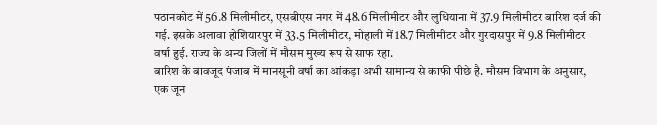पठानकोट में 56.8 मिलीमीटर, एसबीएस नगर में 48.6 मिलीमीटर और लुधियाना में 37.9 मिलीमीटर बारिश दर्ज की गई. इसके अलावा होशियारपुर में 33.5 मिलीमीटर, मोहाली में 18.7 मिलीमीटर और गुरदासपुर में 9.8 मिलीमीटर वर्षा हुई. राज्य के अन्य जिलों में मौसम मुख्य रूप से साफ रहा.
बारिश के बावजूद पंजाब में मानसूनी वर्षा का आंकड़ा अभी सामान्य से काफी पीछे है. मौसम विभाग के अनुसार, एक जून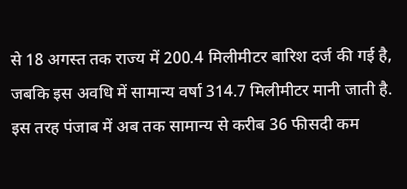से 18 अगस्त तक राज्य में 200.4 मिलीमीटर बारिश दर्ज की गई है, जबकि इस अवधि में सामान्य वर्षा 314.7 मिलीमीटर मानी जाती है. इस तरह पंजाब में अब तक सामान्य से करीब 36 फीसदी कम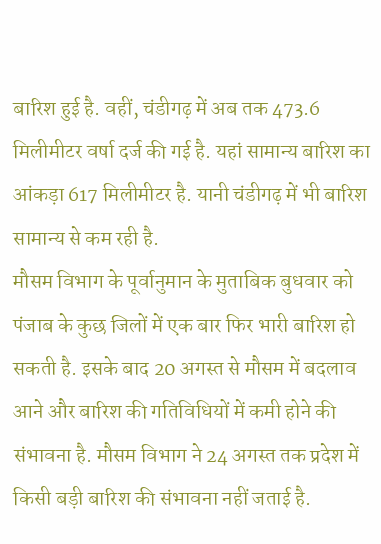बारिश हुई है. वहीं, चंडीगढ़ में अब तक 473.6 मिलीमीटर वर्षा दर्ज की गई है. यहां सामान्य बारिश का आंकड़ा 617 मिलीमीटर है. यानी चंडीगढ़ में भी बारिश सामान्य से कम रही है.
मौसम विभाग के पूर्वानुमान के मुताबिक बुधवार को पंजाब के कुछ जिलों में एक बार फिर भारी बारिश हो सकती है. इसके बाद 20 अगस्त से मौसम में बदलाव आने और बारिश की गतिविधियों में कमी होने की संभावना है. मौसम विभाग ने 24 अगस्त तक प्रदेश में किसी बड़ी बारिश की संभावना नहीं जताई है.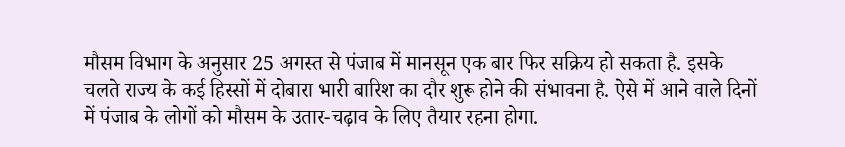मौसम विभाग के अनुसार 25 अगस्त से पंजाब में मानसून एक बार फिर सक्रिय हो सकता है. इसके चलते राज्य के कई हिस्सों में दोबारा भारी बारिश का दौर शुरू होने की संभावना है. ऐसे में आने वाले दिनों में पंजाब के लोगों को मौसम के उतार-चढ़ाव के लिए तैयार रहना होगा.